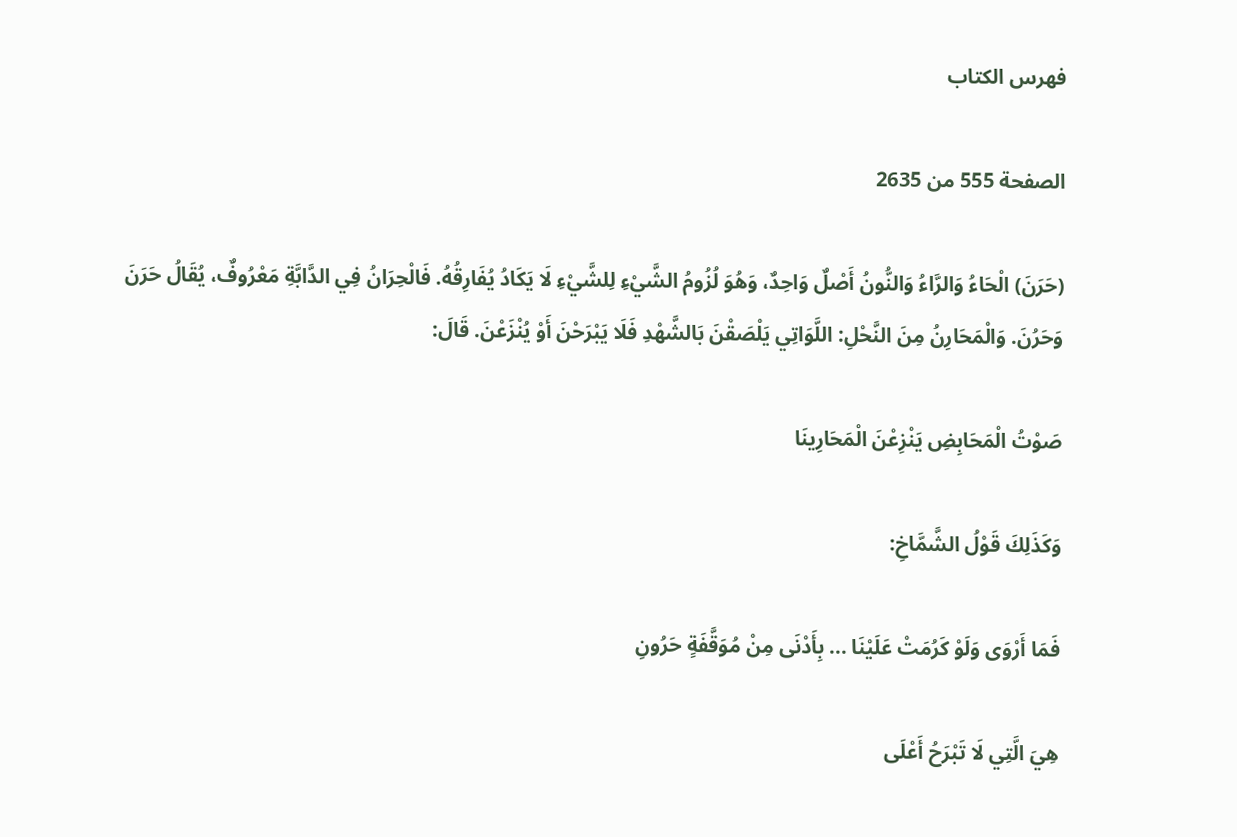فهرس الكتاب

الصفحة 555 من 2635

(حَرَنَ) الْحَاءُ وَالرَّاءُ وَالنُّونُ أَصْلٌ وَاحِدٌ، وَهُوَ لُزُومُ الشَّيْءِ لِلشَّيْءِ لَا يَكَادُ يُفَارِقُهُ. فَالْحِرَانُ فِي الدَّابَّةِ مَعْرُوفٌ، يُقَالُ حَرَنَ وَحَرُنَ. وَالْمَحَارِنُ مِنَ النَّحْلِ: اللَّوَاتِي يَلْصَقْنَ بَالشَّهْدِ فَلَا يَبْرَحْنَ أَوْ يُنْزَعْنَ. قَالَ:

صَوْتُ الْمَحَابِضِ يَنْزِعْنَ الْمَحَارِينَا

وَكَذَلِكَ قَوْلُ الشَّمَّاخِ:

فَمَا أَرْوَى وَلَوْ كَرُمَتْ عَلَيْنَا ... بِأَدْنَى مِنْ مُوَقَّفَةٍ حَرُونِ

هِيَ الَّتِي لَا تَبْرَحُ أَعْلَى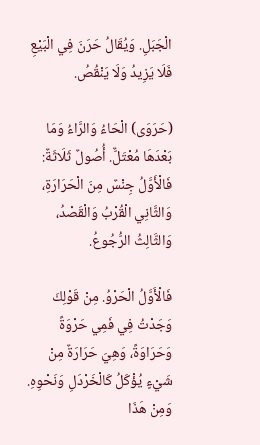الْجَبَلِ. وَيُقَالُ حَرَنَ فِي الْبَيْعِ فَلَا يَزِيدُ وَلَا يَنْقُصُ.

(حَرَوَى) الْحَاءُ وَالرَّاءُ وَمَا بَعْدَهَا مُعْتَلٌّ. أُصُولٌ ثَلَاثَةٌ: فَالْأَوَّلُ جِنْسٌ مِنَ الْحَرَارَةِ، وَالثَّانِي الْقُرْبُ وَالْقَصْدُ، وَالثَّالِثُ الرُّجُوعُ.

فَالْأَوَّلُ الْحَرْوُ. مِنْ قَوْلِكَ وَجَدْتُ فِي فَمِي حَرْوَةً وَحَرَاوَةً، وَهِيَ حَرَارَةٌ مِنْ شَيْءٍ يُؤْكَلُ كَالْخَرْدَلِ وَنَحْوِهِ. وَمِنْ هَذَا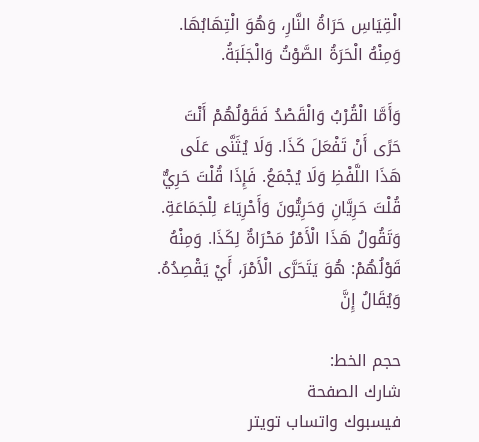الْقِيَاسِ حَرَاةُ النَّارِ، وَهُوَ الْتِهَابُهَا. وَمِنْهُ الْحَرَةُ الصَّوْتُ وَالْجَلَبَةُ.

وَأَمَّا الْقُرْبُ وَالْقَصْدُ فَقَوْلُهُمْ أَنْتَ حَرًى أَنْ تَفْعَلَ كَذَا. وَلَا يُثَنَّى عَلَى هَذَا اللَّفْظِ وَلَا يُجْمَعُ. فَإِذَا قُلْتَ حَرِيٌّ قُلْتَ حَرِيَّانِ وَحَرِيُّونَ وَأَحْرِيَاءَ لِلْجَمَاعَةِ. وَتَقُولُ هَذَا الْأَمْرُ مَحْرَاةٌ لِكَذَا. وَمِنْهُ قَوْلُهُمْ: هُوَ يَتَحَرَّى الْأَمْرَ، أَيْ يَقْصِدُهُ. وَيُقَالُ إِنَّ

حجم الخط:
شارك الصفحة
فيسبوك واتساب تويتر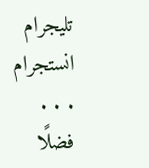تليجرام انستجرام
. . .
فضلًا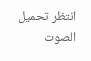انتظر تحميل الصوت